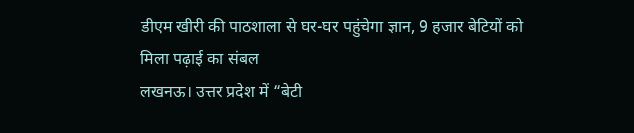डीएम खीरी की पाठशाला से घर-घर पहुंचेगा ज्ञान, 9 हजार बेटियों को मिला पढ़ाई का संबल
लखनऊ। उत्तर प्रदेश में “बेटी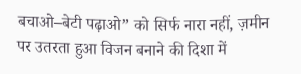बचाओ–बेटी पढ़ाओ” को सिर्फ नारा नहीं, ज़मीन पर उतरता हुआ विजन बनाने की दिशा में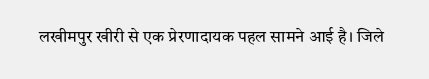लखीमपुर खीरी से एक प्रेरणादायक पहल सामने आई है। जिले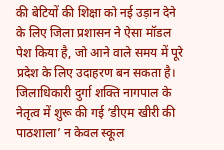की बेटियों की शिक्षा को नई उड़ान देने के लिए जिला प्रशासन ने ऐसा मॉडल पेश किया है, जो आने वाले समय में पूरे प्रदेश के लिए उदाहरण बन सकता है।
जिलाधिकारी दुर्गा शक्ति नागपाल के नेतृत्व में शुरू की गई ‘डीएम खीरी की पाठशाला’ न केवल स्कूल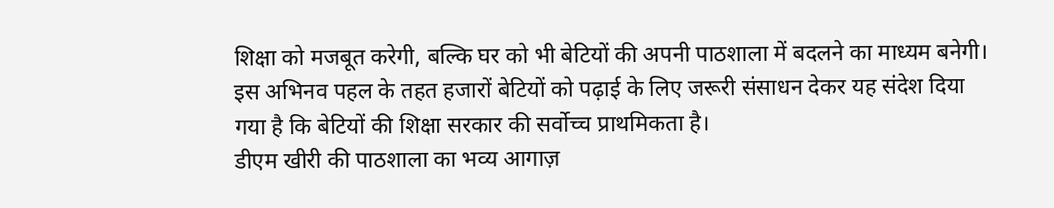शिक्षा को मजबूत करेगी, बल्कि घर को भी बेटियों की अपनी पाठशाला में बदलने का माध्यम बनेगी। इस अभिनव पहल के तहत हजारों बेटियों को पढ़ाई के लिए जरूरी संसाधन देकर यह संदेश दिया गया है कि बेटियों की शिक्षा सरकार की सर्वोच्च प्राथमिकता है।
डीएम खीरी की पाठशाला का भव्य आगाज़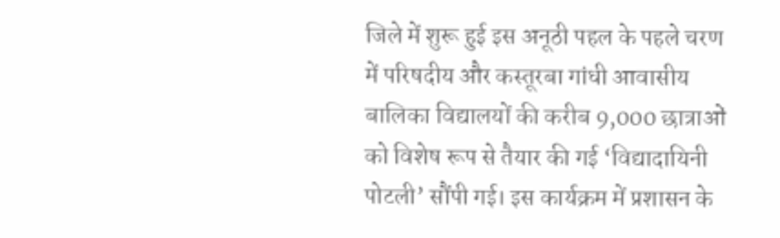जिले में शुरू हुई इस अनूठी पहल के पहले चरण में परिषदीय और कस्तूरबा गांधी आवासीय बालिका विद्यालयों की करीब 9,000 छात्राओं को विशेष रूप से तैयार की गई ‘विद्यादायिनी पोटली’ सौंपी गई। इस कार्यक्रम में प्रशासन के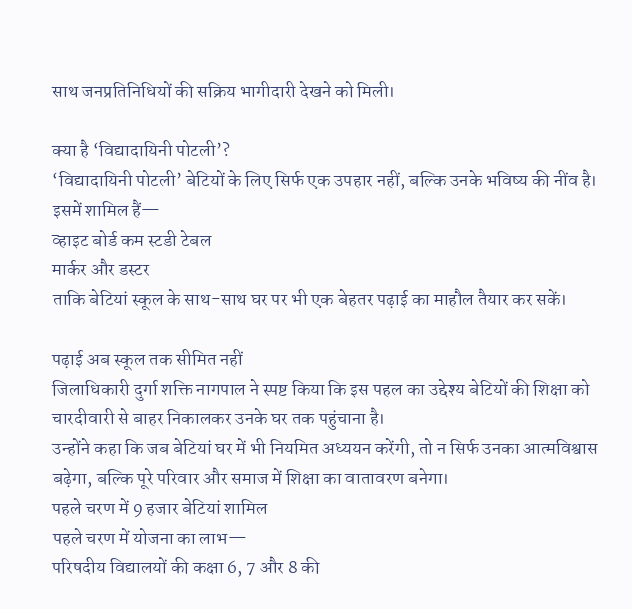साथ जनप्रतिनिधियों की सक्रिय भागीदारी देखने को मिली।

क्या है ‘विद्यादायिनी पोटली’?
‘विद्यादायिनी पोटली’ बेटियों के लिए सिर्फ एक उपहार नहीं, बल्कि उनके भविष्य की नींव है। इसमें शामिल हैं—
व्हाइट बोर्ड कम स्टडी टेबल
मार्कर और डस्टर
ताकि बेटियां स्कूल के साथ-साथ घर पर भी एक बेहतर पढ़ाई का माहौल तैयार कर सकें।

पढ़ाई अब स्कूल तक सीमित नहीं
जिलाधिकारी दुर्गा शक्ति नागपाल ने स्पष्ट किया कि इस पहल का उद्देश्य बेटियों की शिक्षा को चारदीवारी से बाहर निकालकर उनके घर तक पहुंचाना है।
उन्होंने कहा कि जब बेटियां घर में भी नियमित अध्ययन करेंगी, तो न सिर्फ उनका आत्मविश्वास बढ़ेगा, बल्कि पूरे परिवार और समाज में शिक्षा का वातावरण बनेगा।
पहले चरण में 9 हजार बेटियां शामिल
पहले चरण में योजना का लाभ—
परिषदीय विद्यालयों की कक्षा 6, 7 और 8 की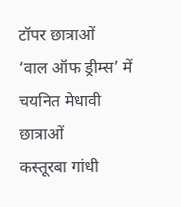टॉपर छात्राओं
‘वाल ऑफ ड्रीम्स’ में चयनित मेधावी छात्राओं
कस्तूरबा गांधी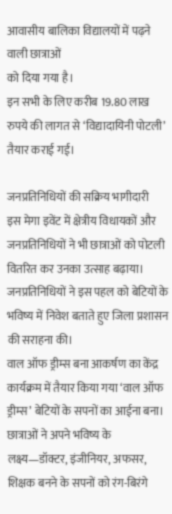आवासीय बालिका विद्यालयों में पढ़ने वाली छात्राओं
को दिया गया है।
इन सभी के लिए करीब 19.80 लाख रुपये की लागत से ‘विद्यादायिनी पोटली’ तैयार कराई गई।

जनप्रतिनिधियों की सक्रिय भागीदारी
इस मेगा इवेंट में क्षेत्रीय विधायकों और जनप्रतिनिधियों ने भी छात्राओं को पोटली वितरित कर उनका उत्साह बढ़ाया। जनप्रतिनिधियों ने इस पहल को बेटियों के भविष्य में निवेश बताते हुए जिला प्रशासन की सराहना की।
वाल ऑफ ड्रीम्स बना आकर्षण का केंद्र
कार्यक्रम में तैयार किया गया ‘वाल ऑफ ड्रीम्स’ बेटियों के सपनों का आईना बना। छात्राओं ने अपने भविष्य के लक्ष्य—डॉक्टर, इंजीनियर, अफसर, शिक्षक बनने के सपनों को रंग-बिरंगे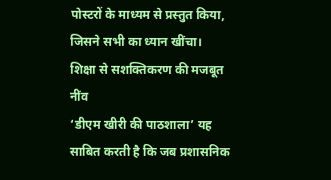पोस्टरों के माध्यम से प्रस्तुत किया, जिसने सभी का ध्यान खींचा।
शिक्षा से सशक्तिकरण की मजबूत नींव
‘डीएम खीरी की पाठशाला’ यह साबित करती है कि जब प्रशासनिक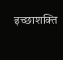इच्छाशक्ति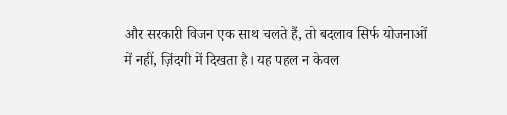और सरकारी विजन एक साथ चलते हैं, तो बदलाव सिर्फ योजनाओं में नहीं, ज़िंदगी में दिखता है। यह पहल न केवल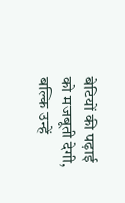बेटियों की पढ़ाई को मजबूती देगी, बल्कि उन्हें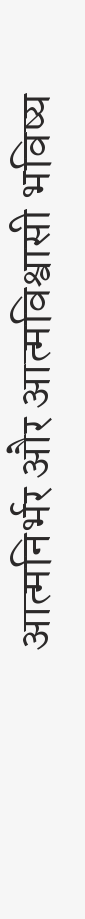आत्मनिर्भर और आत्मविश्वासी भविष्य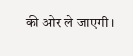की ओर ले जाएगी।